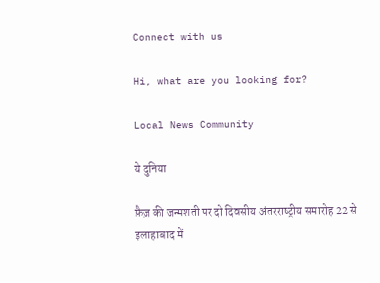Connect with us

Hi, what are you looking for?

Local News Community

ये दुनिया

फ़ैज़ की जन्‍मशती पर दो दिवसीय अंतरराष्‍ट्रीय समारोह 22 से इलाहाबाद में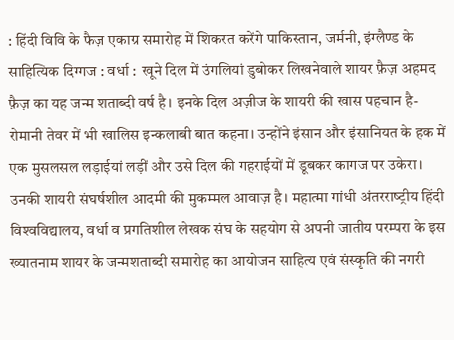: हिंदी विवि के फैज़ एकाग्र समारोह में शिकरत करेंगे पाकिस्‍तान, जर्मनी, इंग्‍लैण्‍ड के साहित्यिक दिग्‍गज : वर्धा :  खूने दिल में उंगलियां डुबोकर लिखनेवाले शायर फ़ैज़ अहमद फ़ैज़ का यह जन्‍म शताब्‍दी वर्ष है। इनके दिल अज़ीज के शायरी की खास पहचान है-रोमानी तेवर में भी खालिस इन्‍कलाबी बात कहना। उन्‍होंने इंसान और इंसानियत के हक में एक मुसलसल लड़ाईयां लड़ीं और उसे दिल की गहराईयों में डूबकर कागज पर उकेरा। उनकी शायरी संघर्षशील आदमी की मुकम्‍मल आवाज़ है। महात्‍मा गांधी अंतरराष्‍ट्रीय हिंदी विश्‍वविद्यालय, वर्धा व प्रगतिशील लेखक संघ के सहयोग से अपनी जातीय परम्‍परा के इस ख्‍यातनाम शायर के जन्‍मशताब्‍दी समारोह का आयोजन साहित्‍य एवं संस्‍कृति की नगरी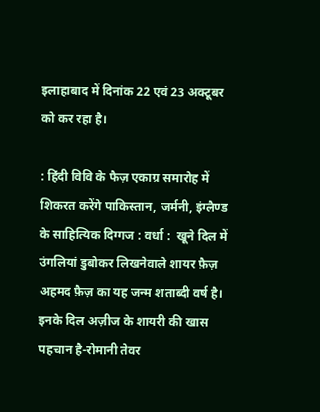इलाहाबाद में दिनांक 22 एवं 23 अक्‍टूबर को कर रहा है।

: हिंदी विवि के फैज़ एकाग्र समारोह में शिकरत करेंगे पाकिस्‍तान, जर्मनी, इंग्‍लैण्‍ड के साहित्यिक दिग्‍गज : वर्धा :  खूने दिल में उंगलियां डुबोकर लिखनेवाले शायर फ़ैज़ अहमद फ़ैज़ का यह जन्‍म शताब्‍दी वर्ष है। इनके दिल अज़ीज के शायरी की खास पहचान है-रोमानी तेवर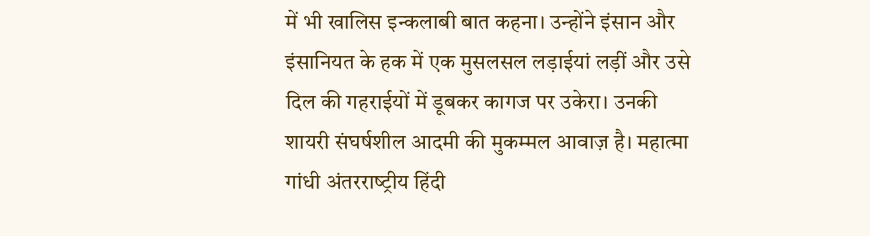में भी खालिस इन्‍कलाबी बात कहना। उन्‍होंने इंसान और इंसानियत के हक में एक मुसलसल लड़ाईयां लड़ीं और उसे दिल की गहराईयों में डूबकर कागज पर उकेरा। उनकी शायरी संघर्षशील आदमी की मुकम्‍मल आवाज़ है। महात्‍मा गांधी अंतरराष्‍ट्रीय हिंदी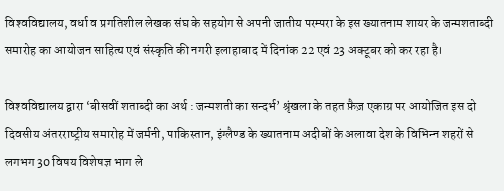विश्‍वविद्यालय, वर्धा व प्रगतिशील लेखक संघ के सहयोग से अपनी जातीय परम्‍परा के इस ख्‍यातनाम शायर के जन्‍मशताब्‍दी समारोह का आयोजन साहित्‍य एवं संस्‍कृति की नगरी इलाहाबाद में दिनांक 22 एवं 23 अक्‍टूबर को कर रहा है।

विश्‍व‍विद्यालय द्वारा ‘बीसवीं शताब्‍दी का अर्थ : जन्‍मशती का सन्‍दर्भ’ श्रृंखला के तहत फ़ैज़ एकाग्र पर आयोजित इस दो दिवसीय अंतरराष्‍ट्रीय समारोह में जर्मनी, पाकिस्‍तान, इंग्‍लैण्‍ड के ख्‍यातनाम अदीबों के अलावा देश के विभिन्‍न शहरों से लगभग 30 विषय विशेषज्ञ भाग ले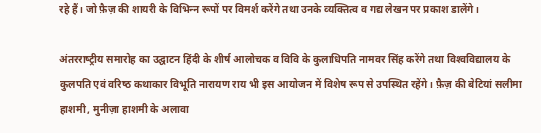रहे हैं। जो फ़ैज़ की शायरी के विभिन्‍न रूपों पर विमर्श करेंगे तथा उनके व्‍यक्तित्‍व व गद्य लेखन पर प्रकाश डालेंगे।

अंतरराष्‍ट्रीय समारोह का उद्घाटन हिंदी के शीर्ष आलोचक व वि‍वि के कुलाधिपति नामवर सिंह करेंगे तथा विश्‍वविद्यालय के कुलपति एवं वरिष्‍ठ कथाकार विभूति नारायण राय भी इस आयोजन में विशेष रूप से उपस्थित रहेंगे। फ़ैज़ की बेटियां सलीमा हाशमी, मुनीज़ा हाशमी के अलावा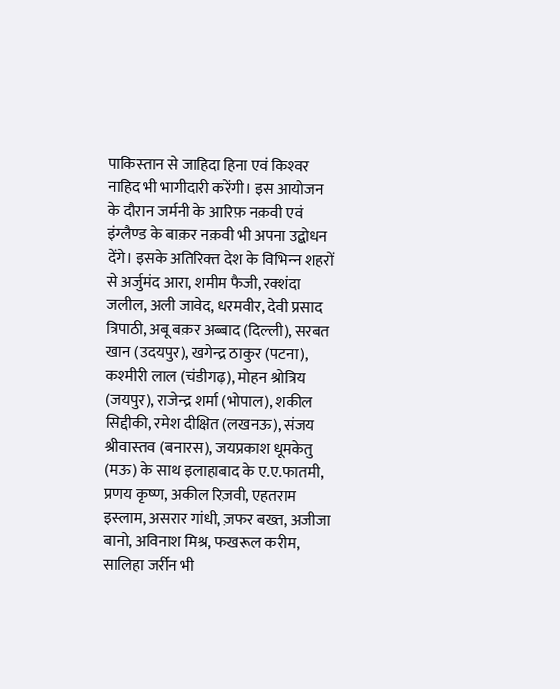पाकिस्‍तान से जाहिदा हिना एवं किश्‍वर नाहिद भी भागीदारी करेंगी। इस आयोजन के दौरान जर्मनी के आरिफ़ नक़वी एवं इंग्‍लैण्‍ड के बाक़र नक़वी भी अपना उद्बोधन देंगे। इसके अतिरिक्‍त देश के विभिन्‍न शहरों से अर्जुमंद आरा, शमीम फैजी, रक्‍शंदा जलील, अली जावेद, धरमवीर, देवी प्रसाद त्रिपाठी, अबू बक़र अब्‍बाद (दिल्‍ली), सरबत खान (उदयपुर), खगेन्‍द्र ठाकुर (पटना), कश्‍मीरी लाल (चंडीगढ़), मोहन श्रोत्रिय (जयपुर), राजेन्‍द्र शर्मा (भोपाल), शकील सिद्दीकी, रमेश दीक्षित (लखनऊ), संजय श्रीवास्‍तव (बनारस), जयप्रकाश धूमकेतु (मऊ) के साथ इलाहाबाद के ए.ए.फातमी, प्रणय कृष्‍ण, अकील रिज़वी, एहतराम इस्‍लाम, असरार गांधी, ज़फर बख्‍त, अजीजा बानो, अविनाश मिश्र, फखरूल करीम, सालिहा जर्रीन भी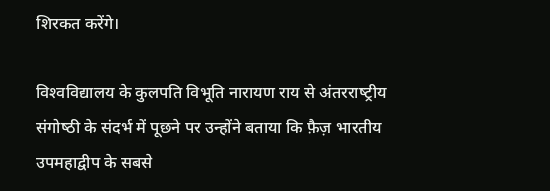शिरकत करेंगे।

विश्‍वविद्यालय के कुलपति विभूति नारायण राय से अंतरराष्‍ट्रीय संगोष्‍ठी के संदर्भ में पूछने पर उन्‍होंने बताया कि फ़ैज़ भारतीय उपमहाद्वीप के सबसे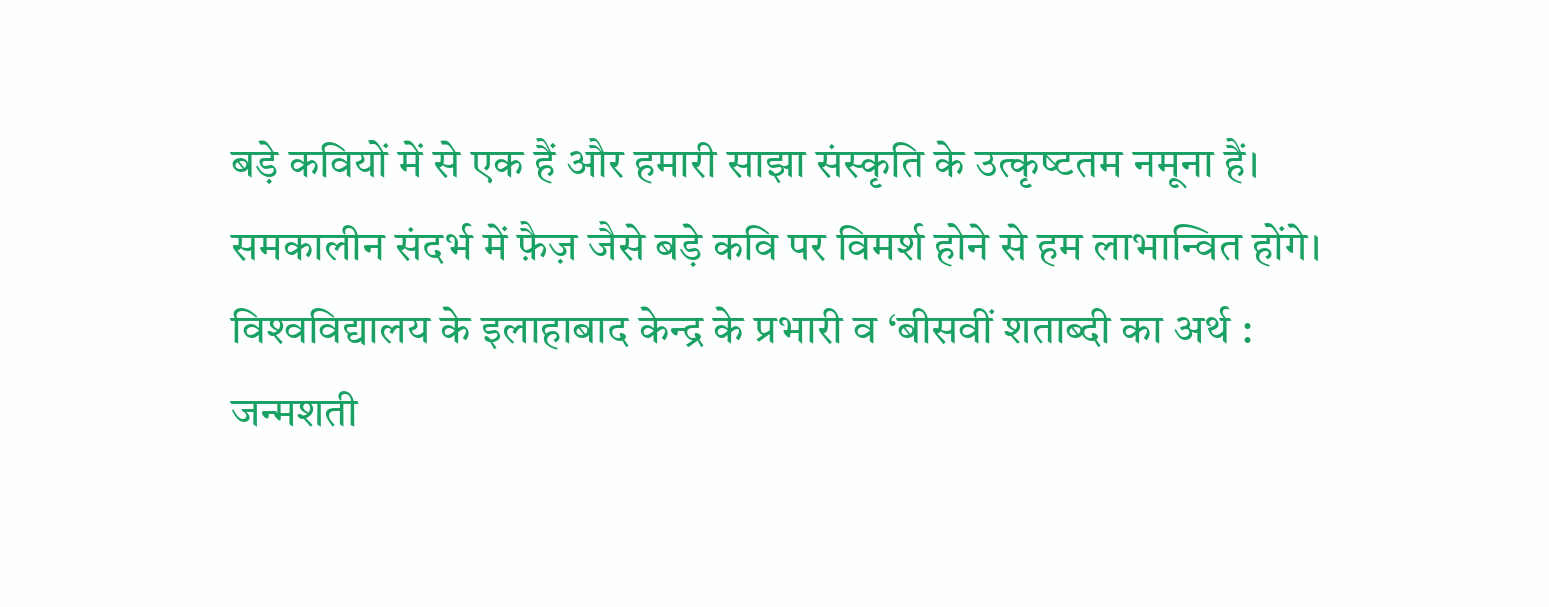बड़े कवियों में से एक हैं और हमारी साझा संस्‍कृति के उत्‍कृष्‍टतम नमूना हैं। समकालीन संदर्भ में फ़ैज़ जैसे बड़े कवि पर विमर्श होने से हम लाभान्वित होंगे। विश्‍वविद्यालय के इलाहाबाद केन्‍द्र के प्रभारी व ‘बीसवीं शताब्‍दी का अर्थ : जन्‍मशती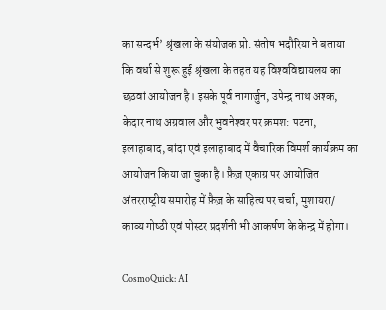का सन्‍दर्भ’ श्रृंखला के संयोजक प्रो. संतोष भदौरिया ने बताया कि वर्धा से शुरू हुई श्रृंखला के तहत यह विश्‍वविद्यायलय का छठवां आयोजन है। इसके पूर्व नागार्जुन, उपेन्‍द्र नाथ अश्‍क, केदार नाथ अग्रवाल और भुवनेश्‍वर पर क्रमश: पटना, इलाहाबाद, बांदा एवं इलाहाबाद में वैचारिक विमर्श कार्यक्रम का आयोजन किया जा चुका है। फ़ैज़ एकाग्र पर आयोजित अंतरराष्‍ट्रीय समारोह में फ़ैज़ के साहित्‍य पर चर्चा, मुशायरा/ काव्‍य गोष्‍ठी एवं पोस्‍टर प्रदर्शनी भी आकर्षण के केन्‍द्र में होगा।

CosmoQuick: AI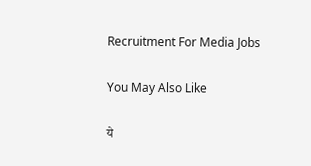Recruitment For Media Jobs

You May Also Like

ये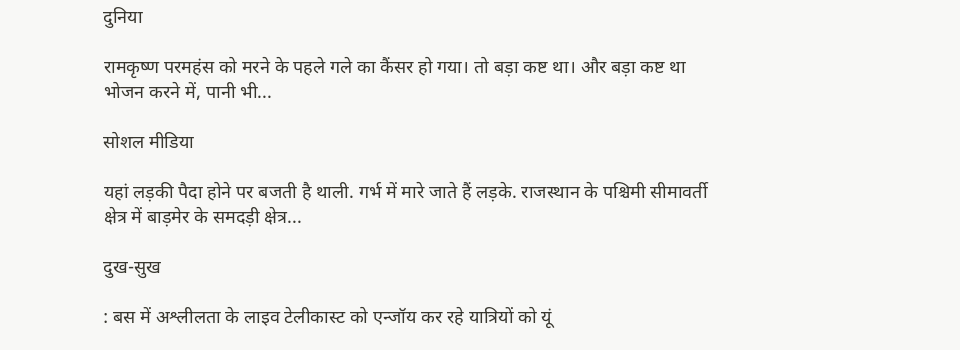दुनिया

रामकृष्ण परमहंस को मरने के पहले गले का कैंसर हो गया। तो बड़ा कष्ट था। और बड़ा कष्ट था भोजन करने में, पानी भी...

सोशल मीडिया

यहां लड़की पैदा होने पर बजती है थाली. गर्भ में मारे जाते हैं लड़के. राजस्थान के पश्चिमी सीमावर्ती क्षेत्र में बाड़मेर के समदड़ी क्षेत्र...

दुख-सुख

: बस में अश्लीलता के लाइव टेलीकास्ट को एन्जॉय कर रहे यात्रियों को यूं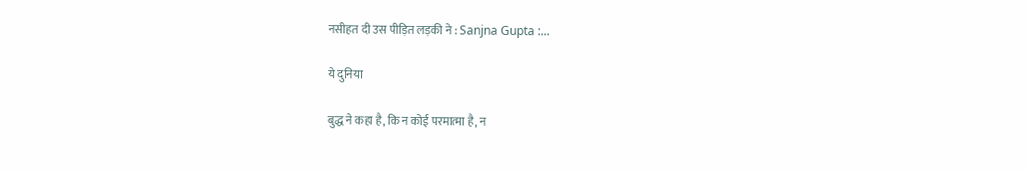नसीहत दी उस पीड़ित लड़की ने : Sanjna Gupta :...

ये दुनिया

बुद्ध ने कहा है, कि न कोई परमात्मा है, न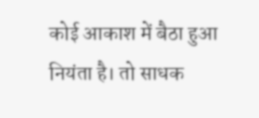कोई आकाश में बैठा हुआ नियंता है। तो साधक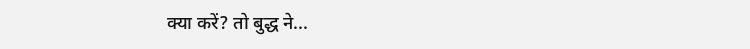क्या करें? तो बुद्ध ने...